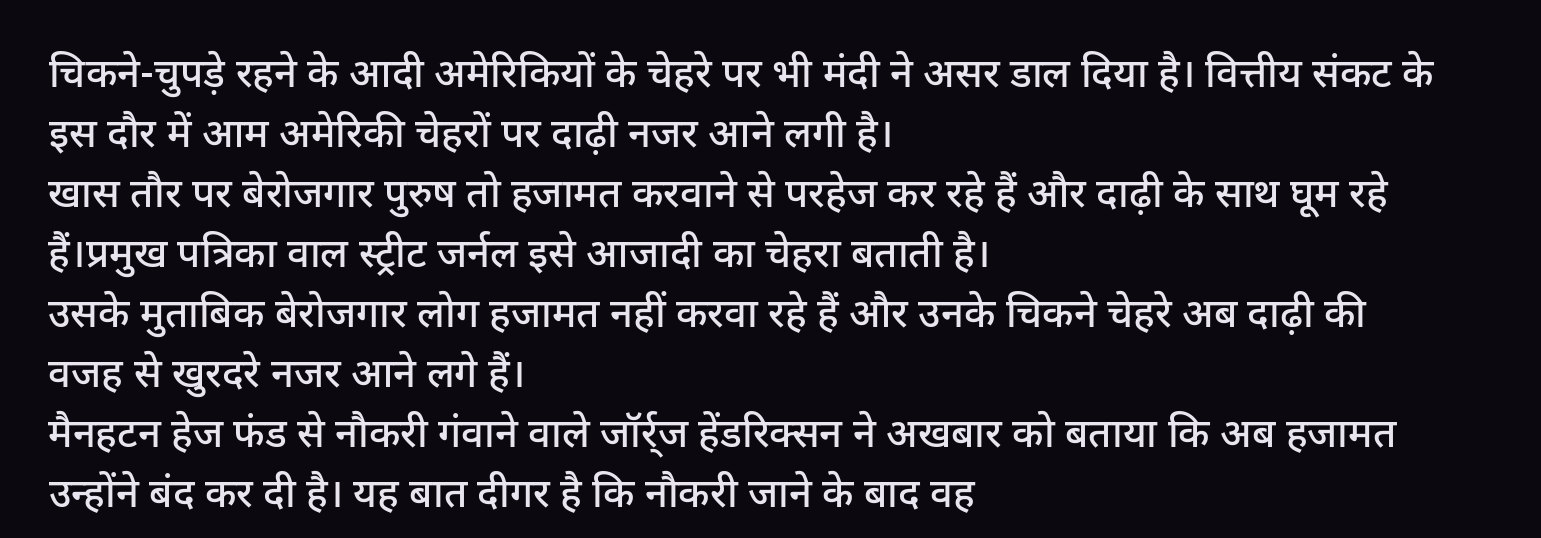चिकने-चुपड़े रहने के आदी अमेरिकियों के चेहरे पर भी मंदी ने असर डाल दिया है। वित्तीय संकट के इस दौर में आम अमेरिकी चेहरों पर दाढ़ी नजर आने लगी है।
खास तौर पर बेरोजगार पुरुष तो हजामत करवाने से परहेज कर रहे हैं और दाढ़ी के साथ घूम रहे हैं।प्रमुख पत्रिका वाल स्ट्रीट जर्नल इसे आजादी का चेहरा बताती है।
उसके मुताबिक बेरोजगार लोग हजामत नहीं करवा रहे हैं और उनके चिकने चेहरे अब दाढ़ी की वजह से खुरदरे नजर आने लगे हैं।
मैनहटन हेज फंड से नौकरी गंवाने वाले जॉर्र्ज हेंडरिक्सन ने अखबार को बताया कि अब हजामत उन्होंने बंद कर दी है। यह बात दीगर है कि नौकरी जाने के बाद वह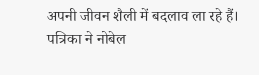अपनी जीवन शैली में बदलाव ला रहे हैं।
पत्रिका ने नोबेल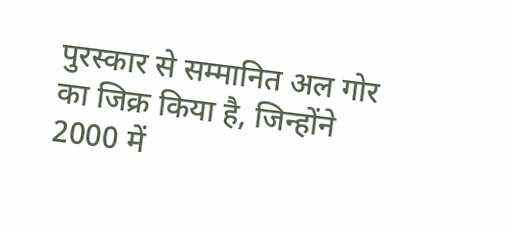पुरस्कार से सम्मानित अल गोर का जिक्र किया है, जिन्होंने 2000 में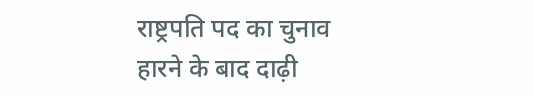राष्ट्रपति पद का चुनाव हारने के बाद दाढ़ी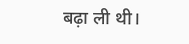बढ़ा ली थी।